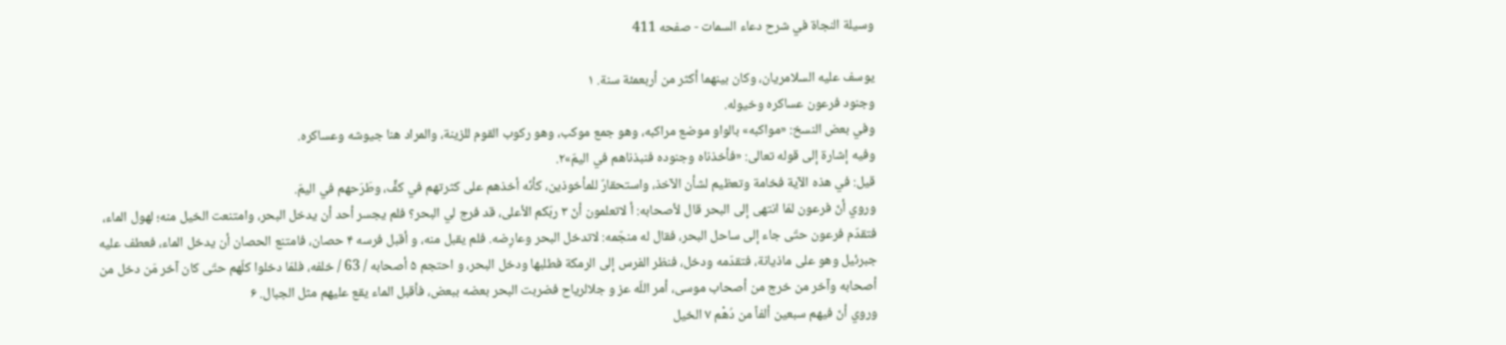وسيلة النجاة في شرح دعاء السمات - صفحه 411

يوسف عليه السلامريان، وكان بينهما أكثر من أربعمئة سنة. ۱
وجنود فرعون عساكره وخيوله.
وفي بعض النسخ: «مواكبه» بالواو موضع مراكبه، وهو جمع موكب، وهو ركوب القوم للزينة، والمراد هنا جيوشه وعساكره.
وفيه إشارة إلى قوله تعالى: «فأخذناه وجنوده فنبذناهم في اليمّ»۲.
قيل: في هذه الآية فخامة وتعظيم لشأن الآخذ، واستحقارٌ للمأخوذين، كأنّه أخذهم على كثرتهم في كفٍّ، وطَرَحهم في اليمّ.
وروي أنّ فرعون لمّا انتهى إلى البحر قال لأصحابه: أ لاتعلمون أنّ ۳ ربّكم الأعلى، قد فرج لي البحر؟ فلم يجسر أحد أن يدخل البحر، وامتنعت الخيل منه؛ لهول الماء، فتقدّم فرعون حتّى جاء إلى ساحل البحر، فقال له منجّمه: لاتدخل البحر وعارِضه. فلم يقبل منه، و أقبل فرسه ۴ حصان، فامتنع الحصان أن يدخل الماء، فعطف عليه جبرئيل وهو على ماذيانة، فتقدّمه ودخل، فنظر الفرس إلى الرمكة فطلبها ودخل البحر، و احتجم ۵ أصحابه / 63 / خلفه، فلمّا دخلوا كلّهم حتّى كان آخر مَن دخل من أصحابه وآخر من خرج من أصحاب موسى، أمر اللّه عز و جلالرياح فضربت البحر بعضه ببعض، فأقبل الماء يقع عليهم مثل الجبال. ۶
وروي أنّ فيهم سبعين ألفاً من دُهْم ۷ الخيل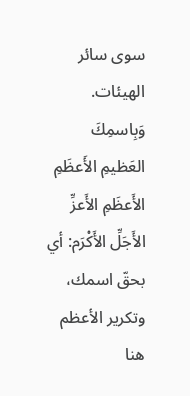سوى سائر الهيئات.
وَبِاسمِكَ العَظيمِ الأَعظَمِ الأَعظَمِ الأَعزِّ الأَجَلِّ الأَكْرَم: أي بحقّ اسمك، وتكرير الأعظم هنا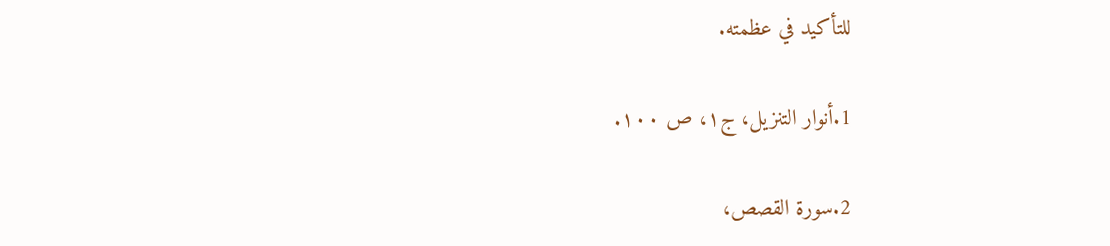للتأكيد في عظمته.

1.أنوار التنزيل، ج۱، ص ۱۰۰.

2.سورة القصص،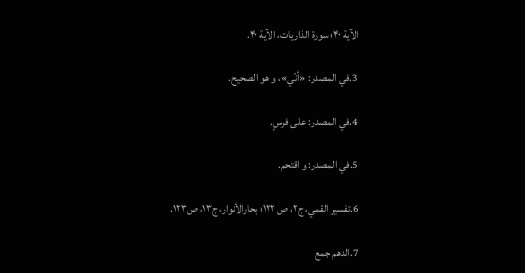الآية ۴۰؛ سورة الذاريات، الآية ۴۰.

3.في المصدر: «أنّي»، و هو الصحيح.

4.في المصدر: على فرسٍ.

5.في المصدر: و اقتحم.

6.تفسير القمي، ج۲، ص ۱۲۲؛ بحارالأنوار، ج۱۳، ص۱۲۳.

7.الدهم جمع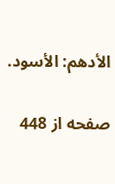الأدهم: الأسود.

صفحه از 448